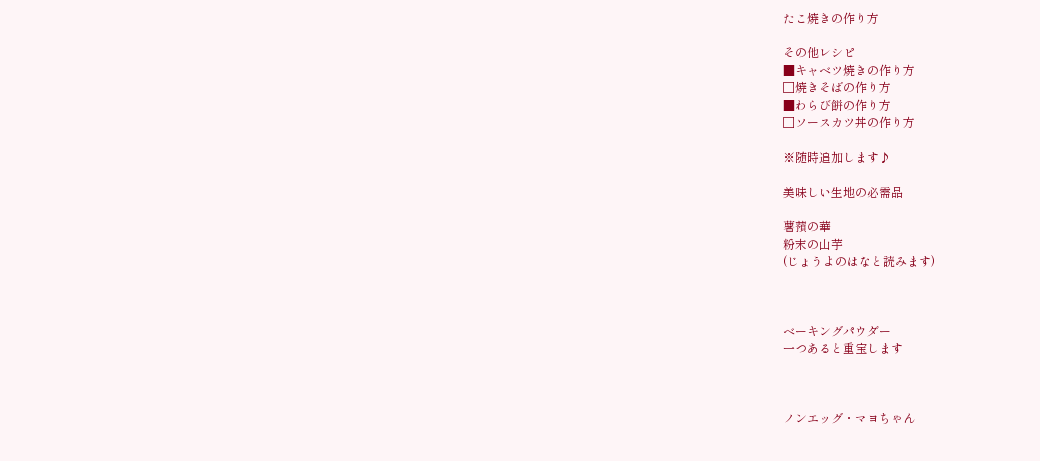たこ焼きの作り方

その他レシピ
■キャベツ焼きの作り方
□焼きそばの作り方
■わらび餅の作り方
□ソースカツ丼の作り方

※随時追加します♪

美味しい生地の必需品

薯蕷の華
粉末の山芋
(じょうよのはなと読みます)



ベーキングパウダー
一つあると重宝します



ノンエッグ・マヨちゃん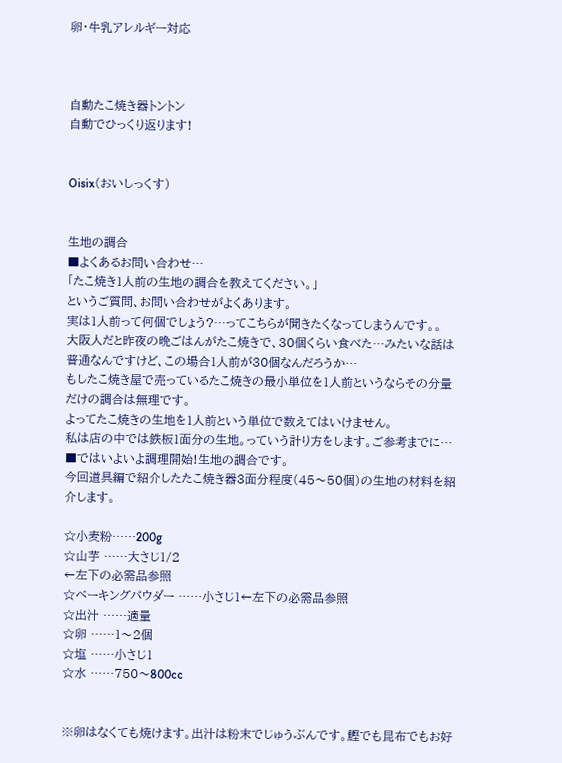卵・牛乳アレルギー対応



自動たこ焼き器トントン
自動でひっくり返ります!


Oisix(おいしっくす)


生地の調合
■よくあるお問い合わせ…
「たこ焼き1人前の生地の調合を教えてください。」
というご質問、お問い合わせがよくあります。
実は1人前って何個でしょう?…ってこちらが聞きたくなってしまうんです。。
大阪人だと昨夜の晩ごはんがたこ焼きで、30個くらい食べた…みたいな話は普通なんですけど、この場合1人前が30個なんだろうか…
もしたこ焼き屋で売っているたこ焼きの最小単位を1人前というならその分量だけの調合は無理です。
よってたこ焼きの生地を1人前という単位で数えてはいけません。
私は店の中では鉄板1面分の生地。っていう計り方をします。ご参考までに…
■ではいよいよ調理開始!生地の調合です。
今回道具編で紹介したたこ焼き器3面分程度(45〜50個)の生地の材料を紹介します。

☆小麦粉……200g
☆山芋 ……大さじ1/2
←左下の必需品参照
☆ベーキングパウダー ……小さじ1←左下の必需品参照
☆出汁 ……適量
☆卵 ……1〜2個
☆塩 ……小さじ1
☆水 ……750〜800cc


※卵はなくても焼けます。出汁は粉末でじゅうぶんです。鰹でも昆布でもお好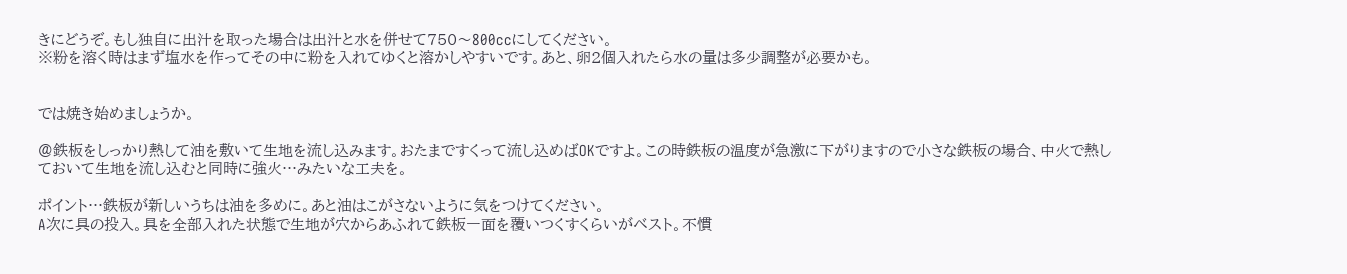きにどうぞ。もし独自に出汁を取った場合は出汁と水を併せて750〜800ccにしてください。
※粉を溶く時はまず塩水を作ってその中に粉を入れてゆくと溶かしやすいです。あと、卵2個入れたら水の量は多少調整が必要かも。


では焼き始めましょうか。

@鉄板をしっかり熱して油を敷いて生地を流し込みます。おたまですくって流し込めばOKですよ。この時鉄板の温度が急激に下がりますので小さな鉄板の場合、中火で熱しておいて生地を流し込むと同時に強火…みたいな工夫を。

ポイント…鉄板が新しいうちは油を多めに。あと油はこがさないように気をつけてください。
A次に具の投入。具を全部入れた状態で生地が穴からあふれて鉄板一面を覆いつくすくらいがベスト。不慣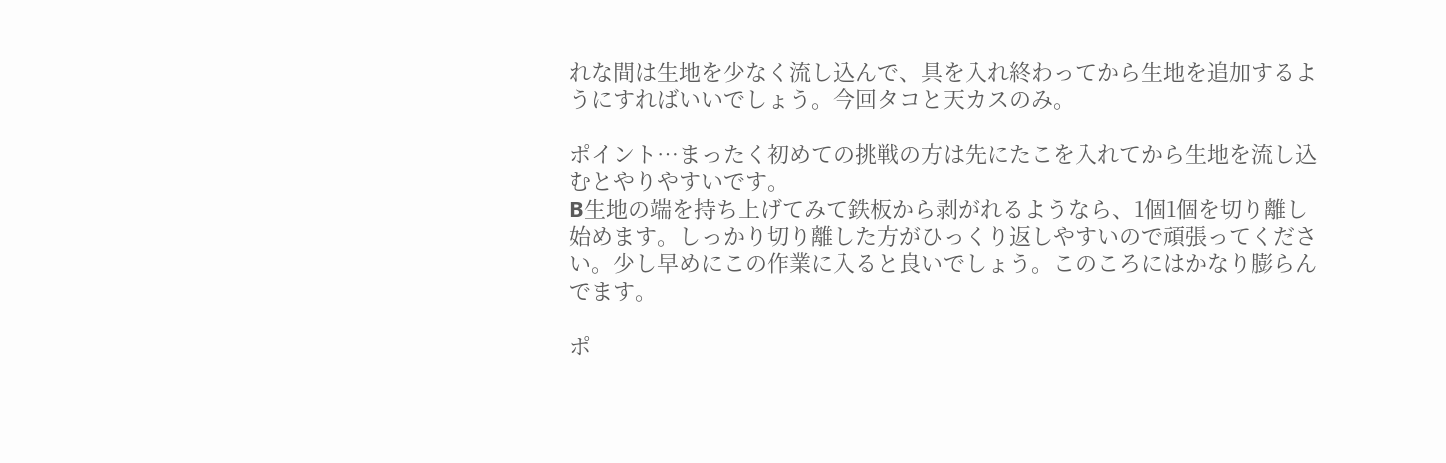れな間は生地を少なく流し込んで、具を入れ終わってから生地を追加するようにすればいいでしょう。今回タコと天カスのみ。

ポイント…まったく初めての挑戦の方は先にたこを入れてから生地を流し込むとやりやすいです。
B生地の端を持ち上げてみて鉄板から剥がれるようなら、1個1個を切り離し始めます。しっかり切り離した方がひっくり返しやすいので頑張ってください。少し早めにこの作業に入ると良いでしょう。このころにはかなり膨らんでます。

ポ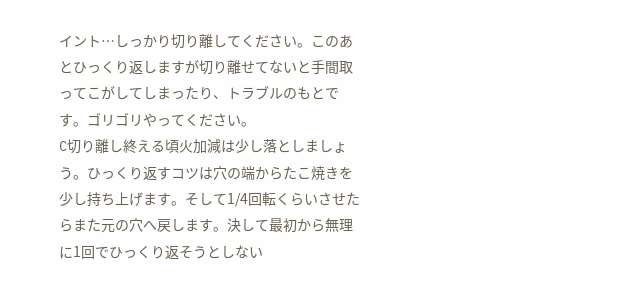イント…しっかり切り離してください。このあとひっくり返しますが切り離せてないと手間取ってこがしてしまったり、トラブルのもとです。ゴリゴリやってください。
C切り離し終える頃火加減は少し落としましょう。ひっくり返すコツは穴の端からたこ焼きを少し持ち上げます。そして1/4回転くらいさせたらまた元の穴へ戻します。決して最初から無理に1回でひっくり返そうとしない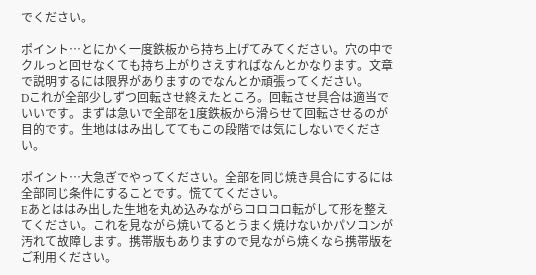でください。

ポイント…とにかく一度鉄板から持ち上げてみてください。穴の中でクルっと回せなくても持ち上がりさえすればなんとかなります。文章で説明するには限界がありますのでなんとか頑張ってください。
Dこれが全部少しずつ回転させ終えたところ。回転させ具合は適当でいいです。まずは急いで全部を1度鉄板から滑らせて回転させるのが目的です。生地ははみ出しててもこの段階では気にしないでください。

ポイント…大急ぎでやってください。全部を同じ焼き具合にするには全部同じ条件にすることです。慌ててください。
Eあとははみ出した生地を丸め込みながらコロコロ転がして形を整えてください。これを見ながら焼いてるとうまく焼けないかパソコンが汚れて故障します。携帯版もありますので見ながら焼くなら携帯版をご利用ください。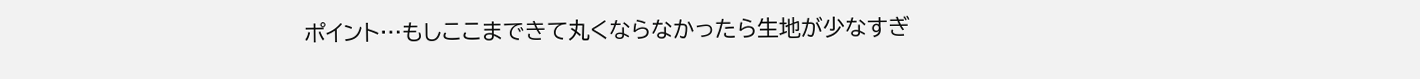ポイント…もしここまできて丸くならなかったら生地が少なすぎ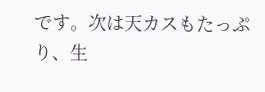です。次は天カスもたっぷり、生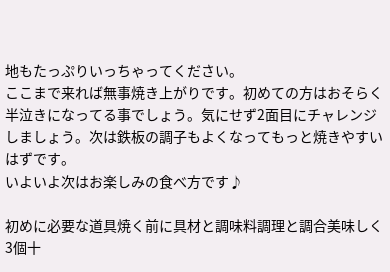地もたっぷりいっちゃってください。
ここまで来れば無事焼き上がりです。初めての方はおそらく半泣きになってる事でしょう。気にせず2面目にチャレンジしましょう。次は鉄板の調子もよくなってもっと焼きやすいはずです。
いよいよ次はお楽しみの食べ方です♪

初めに必要な道具焼く前に具材と調味料調理と調合美味しく3個十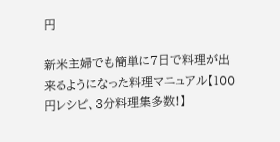円

新米主婦でも簡単に7日で料理が出来るようになった料理マニュアル【100円レシピ、3分料理集多数!】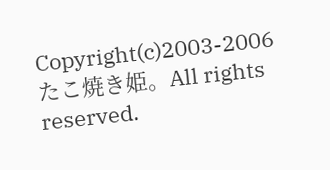Copyright(c)2003-2006 たこ焼き姫。All rights reserved.